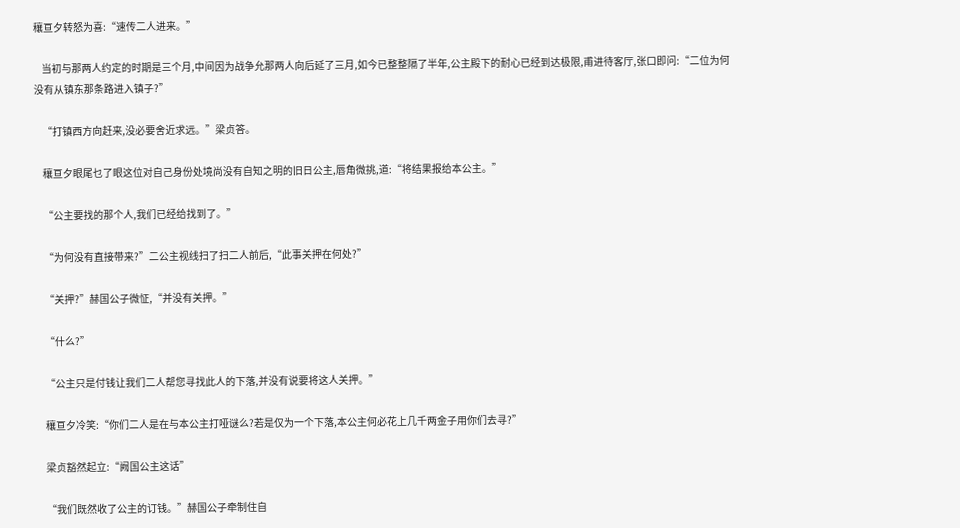穰亘夕转怒为喜:“速传二人进来。”

    当初与那两人约定的时期是三个月,中间因为战争允那两人向后延了三月,如今已整整隔了半年,公主殿下的耐心已经到达极限,甫进待客厅,张口即问:“二位为何没有从镇东那条路进入镇子?”

    “打镇西方向赶来,没必要舍近求远。”梁贞答。

    穰亘夕眼尾乜了眼这位对自己身份处境尚没有自知之明的旧日公主,唇角微挑,道:“将结果报给本公主。”

    “公主要找的那个人,我们已经给找到了。”

    “为何没有直接带来?”二公主视线扫了扫二人前后,“此事关押在何处?”

    “关押?”赫国公子微怔,“并没有关押。”

    “什么?”

    “公主只是付钱让我们二人帮您寻找此人的下落,并没有说要将这人关押。”

    穰亘夕冷笑:“你们二人是在与本公主打哑谜么?若是仅为一个下落,本公主何必花上几千两金子用你们去寻?”

    梁贞豁然起立:“阙国公主这话”

    “我们既然收了公主的订钱。”赫国公子牵制住自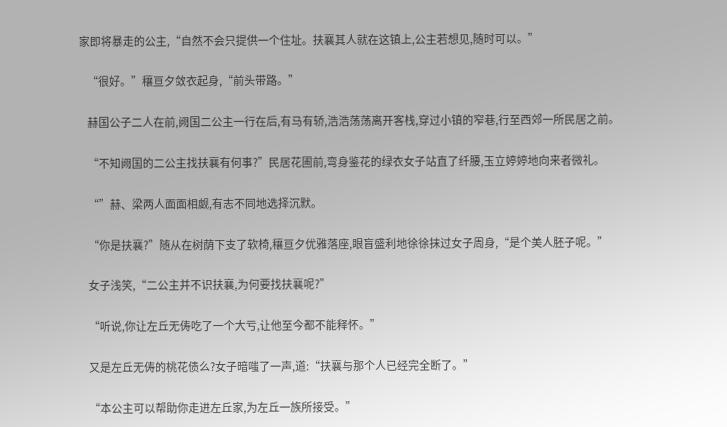家即将暴走的公主,“自然不会只提供一个住址。扶襄其人就在这镇上,公主若想见,随时可以。”

    “很好。”穰亘夕敛衣起身,“前头带路。”

    赫国公子二人在前,阙国二公主一行在后,有马有轿,浩浩荡荡离开客栈,穿过小镇的窄巷,行至西郊一所民居之前。

    “不知阙国的二公主找扶襄有何事?”民居花圃前,弯身鉴花的绿衣女子站直了纤腰,玉立婷婷地向来者微礼。

    “”赫、梁两人面面相觑,有志不同地选择沉默。

    “你是扶襄?”随从在树荫下支了软椅,穰亘夕优雅落座,眼盲盛利地徐徐抹过女子周身,“是个美人胚子呢。”

    女子浅笑,“二公主并不识扶襄,为何要找扶襄呢?”

    “听说,你让左丘无俦吃了一个大亏,让他至今都不能释怀。”

    又是左丘无俦的桃花债么?女子暗嗤了一声,道:“扶襄与那个人已经完全断了。”

    “本公主可以帮助你走进左丘家,为左丘一族所接受。”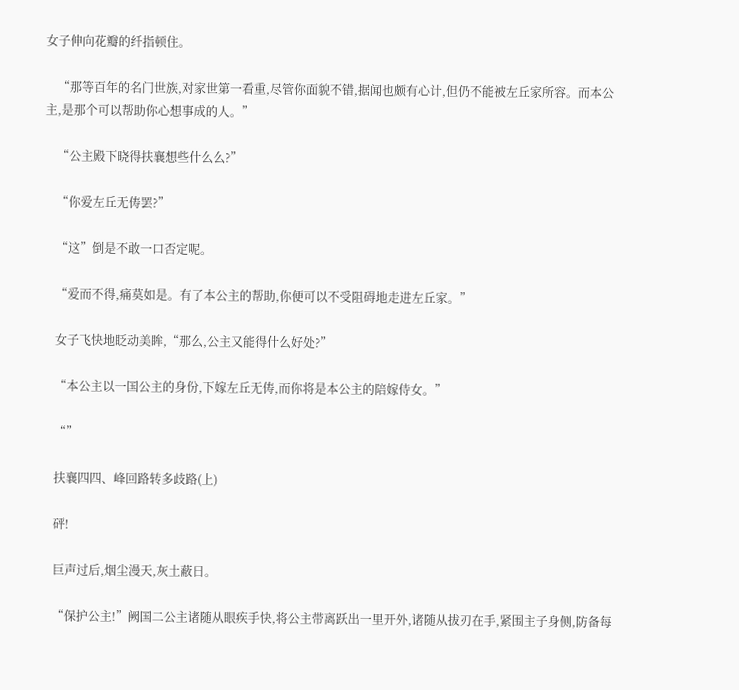女子伸向花瓣的纤指顿住。

    “那等百年的名门世族,对家世第一看重,尽管你面貌不错,据闻也颇有心计,但仍不能被左丘家所容。而本公主,是那个可以帮助你心想事成的人。”

    “公主殿下晓得扶襄想些什么么?”

    “你爱左丘无俦罢?”

    “这”倒是不敢一口否定呢。

    “爱而不得,痛莫如是。有了本公主的帮助,你便可以不受阻碍地走进左丘家。”

    女子飞快地眨动美眸,“那么,公主又能得什么好处?”

    “本公主以一国公主的身份,下嫁左丘无俦,而你将是本公主的陪嫁侍女。”

    “”

    扶襄四四、峰回路转多歧路(上)

    砰!

    巨声过后,烟尘漫天,灰土蔽日。

    “保护公主!”阙国二公主诸随从眼疾手快,将公主带离跃出一里开外,诸随从拔刃在手,紧围主子身侧,防备每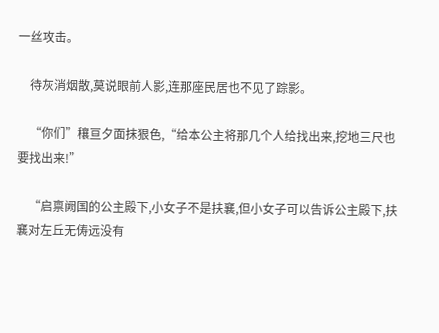一丝攻击。

    待灰消烟散,莫说眼前人影,连那座民居也不见了踪影。

    “你们”穰亘夕面抹狠色,“给本公主将那几个人给找出来,挖地三尺也要找出来!”

    “启禀阙国的公主殿下,小女子不是扶襄,但小女子可以告诉公主殿下,扶襄对左丘无俦远没有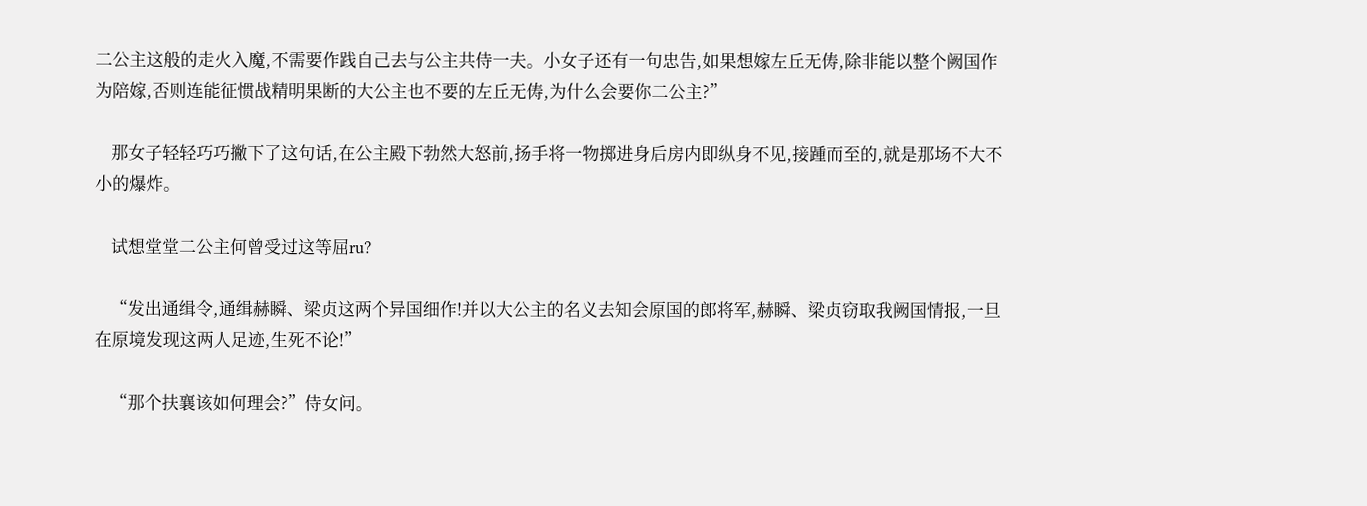二公主这般的走火入魔,不需要作践自己去与公主共侍一夫。小女子还有一句忠告,如果想嫁左丘无俦,除非能以整个阙国作为陪嫁,否则连能征惯战精明果断的大公主也不要的左丘无俦,为什么会要你二公主?”

    那女子轻轻巧巧撇下了这句话,在公主殿下勃然大怒前,扬手将一物掷进身后房内即纵身不见,接踵而至的,就是那场不大不小的爆炸。

    试想堂堂二公主何曾受过这等屈ru?

    “发出通缉令,通缉赫瞬、梁贞这两个异国细作!并以大公主的名义去知会原国的郎将军,赫瞬、梁贞窃取我阙国情报,一旦在原境发现这两人足迹,生死不论!”

    “那个扶襄该如何理会?”侍女问。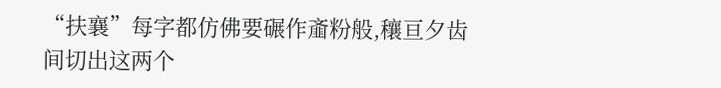“扶襄”每字都仿佛要碾作齑粉般,穰亘夕齿间切出这两个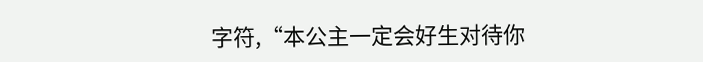字符,“本公主一定会好生对待你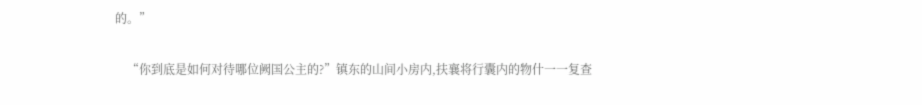的。”

    “你到底是如何对待哪位阙国公主的?”镇东的山间小房内,扶襄将行囊内的物什一一复查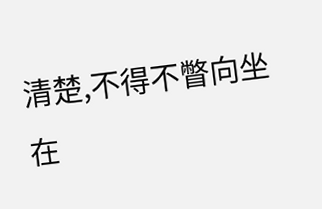清楚,不得不瞥向坐在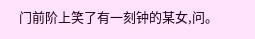门前阶上笑了有一刻钟的某女,问。